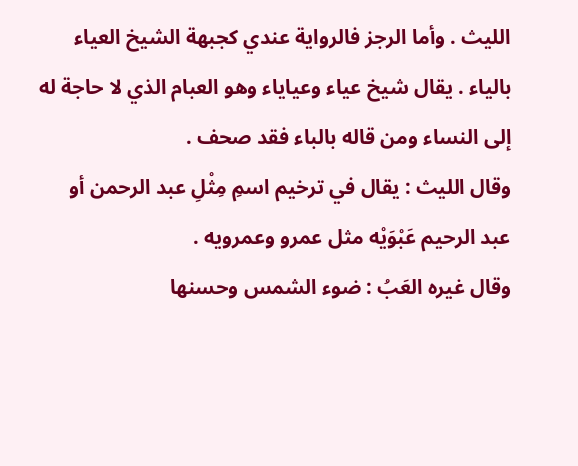الليث . وأما الرجز فالرواية عندي كجبهة الشيخ العياء بالياء . يقال شيخ عياء وعياياء وهو العبام الذي لا حاجة له إلى النساء ومن قاله بالباء فقد صحف .
وقال الليث : يقال في ترخيم اسمِ مِثْلِ عبد الرحمن أو عبد الرحيم عَبْوَيْه مثل عمرو وعمرويه .
وقال غيره العَبُ : ضوء الشمس وحسنها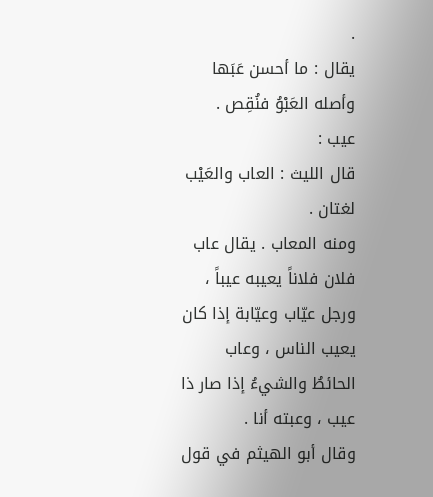.
يقال : ما أحسن عَبَها وأصله العَبْوُ فنُقِص .
عيب :
قال الليث : العاب والعَيْب لغتان .
ومنه المعاب . يقال عاب فلان فلاناً يعيبه عيباً ، ورجل عيّاب وعيّابة إذا كان يعيب الناس ، وعاب الحائطُ والشيءُ إذا صار ذا عيب ، وعبته أنا .
وقال أبو الهيثم في قول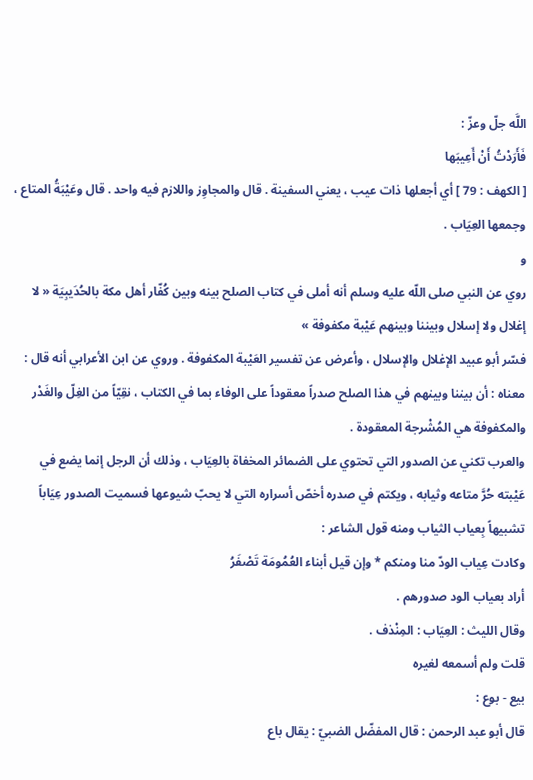اللَّه جلّ وعزّ :
فَأَرَدْتُ أَنْ أَعِيبَها
[ الكهف : 79 ] أي أجعلها ذات عيب ، يعني السفينة . قال والمجاوِز واللازم فيه واحد . قال وعَيْبَةُ المتاع ، وجمعها العِيَاب .
و
روي عن النبي صلى اللّه عليه وسلم أنه أملى في كتاب الصلح بينه وبين كُفّار أهل مكة بالحُدَيبِيَة « لا إغلال ولا إسلال وبيننا وبينهم عَيْبة مكفوفة »
فسّر أبو عبيد الإغلال والإسلال ، وأعرض عن تفسير العَيْبة المكفوفة . وروي عن ابن الأعرابي أنه قال : معناه : أن بيننا وبينهم في هذا الصلح صدراً معقوداً على الوفاء بما في الكتاب ، نقِيّاً من الغِلّ والغَدْر والمكفوفة هي المُشْرجة المعقودة .
والعرب تكني عن الصدور التي تحتوي على الضمائر المخفاة بالعِيَاب ، وذلك أن الرجل إنما يضع في عَيْبته حُرَّ متاعه وثيابه ، ويكتم في صدره أخصّ أسراره التي لا يحبّ شيوعها فسميت الصدور عِيَاباً تشبيهاً بِعياب الثياب ومنه قول الشاعر :
وكادت عِياب الودّ منا ومنكم * وإن قيل أبناء العُمُومَة تَصْفَرُ
أراد بعياب الود صدورهم .
وقال الليث : العِيَاب : المِنْذف .
قلت ولم أسمعه لغيره
بيع - بوع :
قال أبو عبد الرحمن : قال المفضّل الضبيّ : يقال باع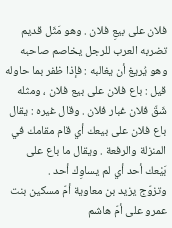فلان على بيعِ فلان . وهو مَثَل قديم تضربه العرب للرجل يخاصم صاحبه وهو يُريغ أن يغالبه : فإذا ظفر بما حاوله قيل : باع فلان على بيع فلان ، ومثله شَقّ فلان غبار فلان . وقال غيره : يقال باع فلان على بيعك أي قام مقامك في المنزلة والرفعة . ويقال ما باع على بَيْعك أحد أي لم يساوِك أحد .
وتزوّج يزيد بن معاوية أمّ مسكين بنت عمرو على أمّ هاشم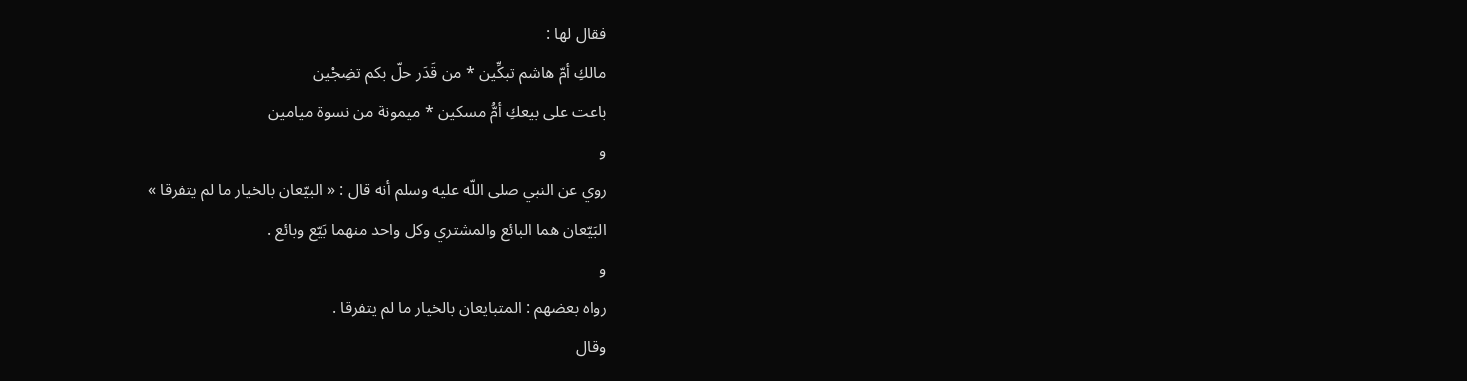فقال لها :
مالكِ أمّ هاشم تبكِّين * من قَدَر حلّ بكم تضِجْين
باعت على بيعكِ أمُّ مسكين * ميمونة من نسوة ميامين
و
روي عن النبي صلى اللّه عليه وسلم أنه قال : « البيّعان بالخيار ما لم يتفرقا »
البَيّعان هما البائع والمشتري وكل واحد منهما بَيّع وبائع .
و
رواه بعضهم : المتبايعان بالخيار ما لم يتفرقا .
وقال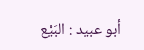أبو عبيد : البَيْع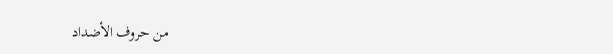من حروف الأضداد